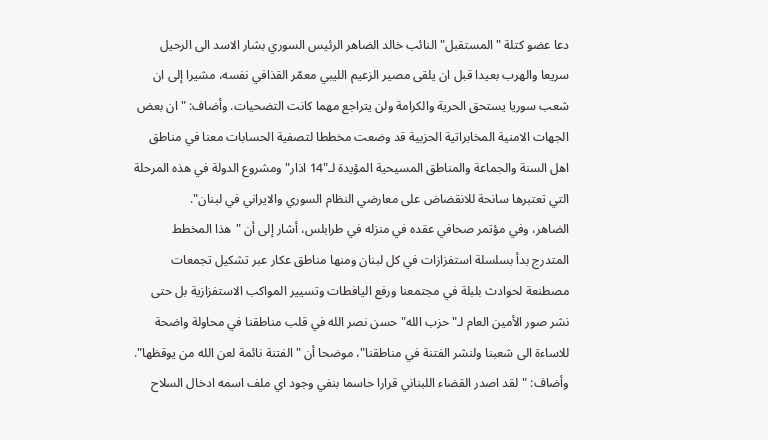دعا عضو كتلة "المستقبل" النائب خالد الضاهر الرئيس السوري بشار الاسد الى الرحيل سريعا والهرب بعيدا قبل ان يلقى مصير الزعيم الليبي معمّر القذافي نفسه، مشيرا إلى ان شعب سوريا يستحق الحرية والكرامة ولن يتراجع مهما كانت التضحيات. وأضاف: "ان بعض الجهات الامنية المخابراتية الحزبية قد وضعت مخططا لتصفية الحسابات معنا في مناطق اهل السنة والجماعة والمناطق المسيحية المؤيدة لـ"14 اذار" ومشروع الدولة في هذه المرحلة التي تعتبرها سانحة للانقضاض على معارضي النظام السوري والايراني في لبنان".
الضاهر، وفي مؤتمر صحافي عقده في منزله في طرابلس، أشار إلى أن "هذا المخطط المتدرج بدأ بسلسلة استفزازات في كل لبنان ومنها مناطق عكار عبر تشكيل تجمعات مصطنعة لحوادث بلبلة في مجتمعنا ورفع اليافطات وتسيير المواكب الاستفزازية بل حتى نشر صور الأمين العام لـ"حزب الله" حسن نصر الله في قلب مناطقنا في محاولة واضحة للاساءة الى شعبنا ولنشر الفتنة في مناطقنا"، موضحا أن "الفتنة نائمة لعن الله من يوقظها". وأضاف: "لقد اصدر القضاء اللبناني قرارا حاسما بنفي وجود اي ملف اسمه ادخال السلاح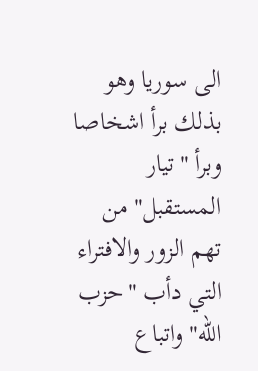الى سوريا وهو بذلك برأ اشخاصا وبرأ "تيار المستقبل" من تهم الزور والافتراء التي دأب "حزب الله" واتباع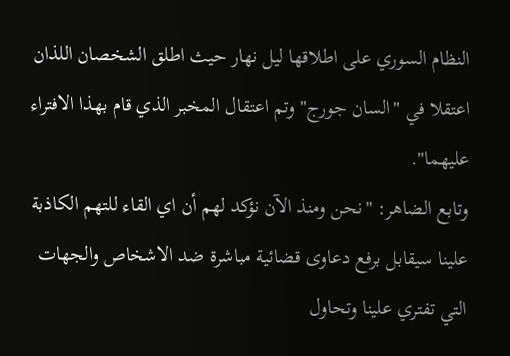النظام السوري على اطلاقها ليل نهار حيث اطلق الشخصان اللذان اعتقلا في "السان جورج" وتم اعتقال المخبر الذي قام بهذا الافتراء عليهما".
وتابع الضاهر: "نحن ومنذ الآن نؤكد لهم أن اي القاء للتهم الكاذبة علينا سيقابل برفع دعاوى قضائية مباشرة ضد الاشخاص والجهات التي تفتري علينا وتحاول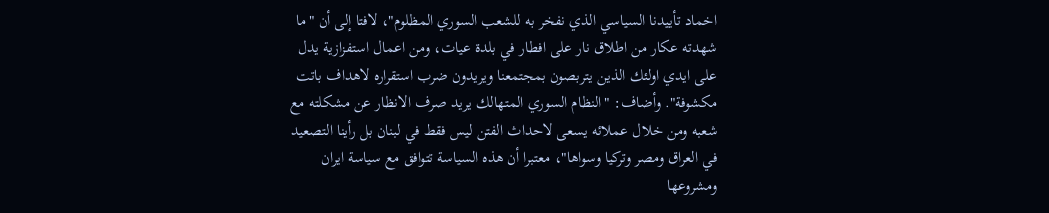اخماد تأييدنا السياسي الذي نفخر به للشعب السوري المظلوم"، لافتا إلى أن "ما شهدته عكار من اطلاق نار على افطار في بلدة عيات، ومن اعمال استفزازية يدل على ايدي اولئك الذين يتربصون بمجتمعنا ويريدون ضرب استقراره لاهداف باتت مكشوفة". وأضاف: "النظام السوري المتهالك يريد صرف الانظار عن مشكلته مع شعبه ومن خلال عملائه يسعى لاحداث الفتن ليس فقط في لبنان بل رأينا التصعيد في العراق ومصر وتركيا وسواها"، معتبرا أن هذه السياسة تتوافق مع سياسة ايران ومشروعها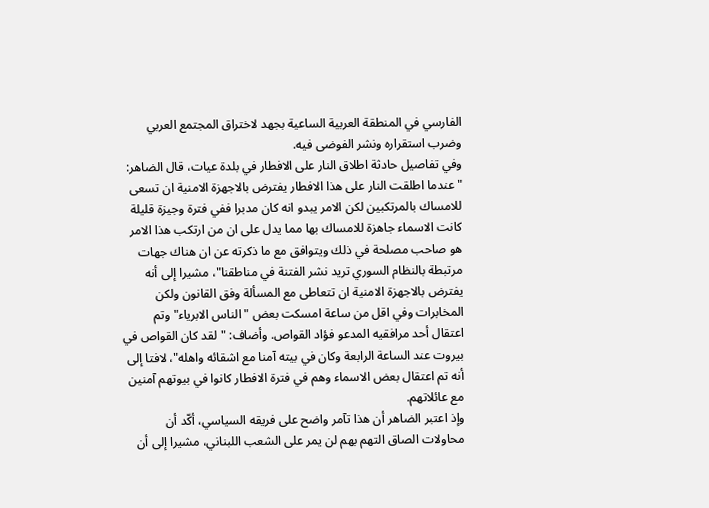الفارسي في المنطقة العربية الساعية بجهد لاختراق المجتمع العربي وضرب استقراره ونشر الفوضى فيه.
وفي تفاصيل حادثة اطلاق النار على الافطار في بلدة عيات، قال الضاهر: "عندما اطلقت النار على هذا الافطار يفترض بالاجهزة الامنية ان تسعى للامساك بالمرتكبين لكن الامر يبدو انه كان مدبرا ففي فترة وجيزة قليلة كانت الاسماء جاهزة للامساك بها مما يدل على ان من ارتكب هذا الامر هو صاحب مصلحة في ذلك ويتوافق مع ما ذكرته عن ان هناك جهات مرتبطة بالنظام السوري تريد نشر الفتنة في مناطقنا"، مشيرا إلى أنه يفترض بالاجهزة الامنية ان تتعاطى مع المسألة وفق القانون ولكن المخابرات وفي اقل من ساعة امسكت بعض "الناس الابرياء" وتم اعتقال أحد مرافقيه المدعو فؤاد القواص. وأضاف: "لقد كان القواص في بيروت عند الساعة الرابعة وكان في بيته آمنا مع اشقائه واهله"، لافتا إلى أنه تم اعتقال بعض الاسماء وهم في فترة الافطار كانوا في بيوتهم آمنين مع عائلاتهم.
وإذ اعتبر الضاهر أن هذا تآمر واضح على فريقه السياسي، أكّد أن محاولات الصاق التهم بهم لن يمر على الشعب اللبناني، مشيرا إلى أن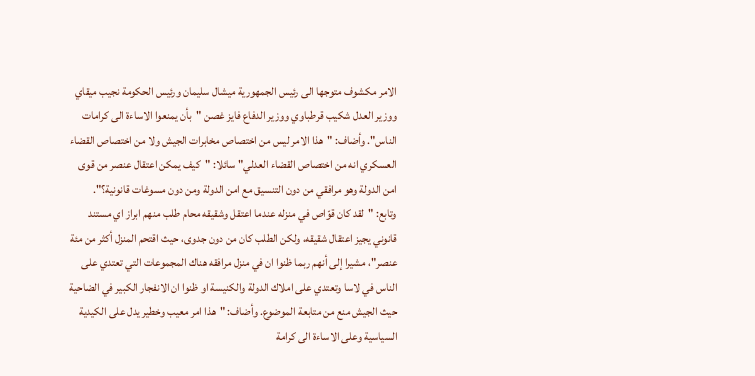الامر مكشوف متوجها الى رئيس الجمهورية ميشال سليمان ورئيس الحكومة نجيب ميقاي ووزير العدل شكيب قرطباوي ووزير الدفاع فايز غصن "بأن يمنعوا الاساءة الى كرامات الناس". وأضاف: "هذا الامر ليس من اختصاص مخابرات الجيش ولا من اختصاص القضاء العسكري انه من اختصاص القضاء العدلي" سائلا: "كيف يمكن اعتقال عنصر من قوى امن الدولة وهو مرافقي من دون التنسيق مع امن الدولة ومن دون مسوغات قانونية؟".
وتابع: "لقد كان قوّاص في منزله عندما اعتقل وشقيقه محام طلب منهم ابراز اي مستند قانوني يجيز اعتقال شقيقه، ولكن الطلب كان من دون جدوى، حيث اقتحم المنزل أكثر من مئة عنصر"، مشيرا إلى أنهم ربما ظنوا ان في منزل مرافقه هناك المجموعات التي تعتدي على الناس في لاسا وتعتدي على املاك الدولة والكنيسة او ظنوا ان الانفجار الكبير في الضاحية حيث الجيش منع من متابعة الموضوع. وأضاف: "هذا امر معيب وخطير يدل على الكيدية السياسية وعلى الاساءة الى كرامة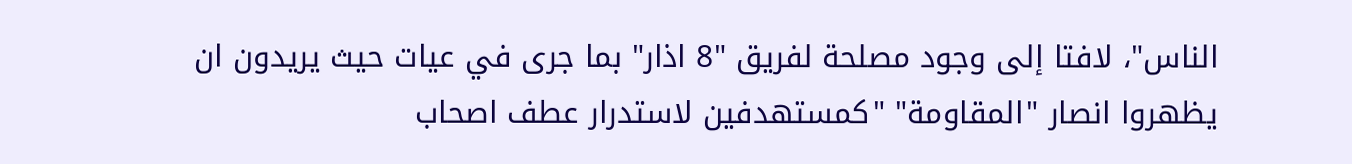الناس"، لافتا إلى وجود مصلحة لفريق "8 اذار" بما جرى في عيات حيث يريدون ان يظهروا انصار "المقاومة" "كمستهدفين لاستدرار عطف اصحاب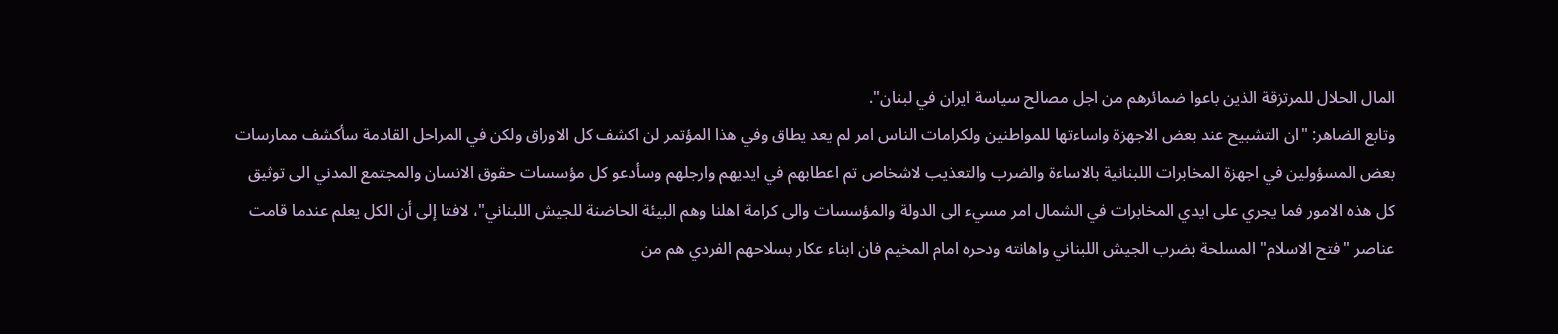المال الحلال للمرتزقة الذين باعوا ضمائرهم من اجل مصالح سياسة ايران في لبنان".
وتابع الضاهر: "ان التشبيح عند بعض الاجهزة واساءتها للمواطنين ولكرامات الناس امر لم يعد يطاق وفي هذا المؤتمر لن اكشف كل الاوراق ولكن في المراحل القادمة سأكشف ممارسات بعض المسؤولين في اجهزة المخابرات اللبنانية بالاساءة والضرب والتعذيب لاشخاص تم اعطابهم في ايديهم وارجلهم وسأدعو كل مؤسسات حقوق الانسان والمجتمع المدني الى توثيق كل هذه الامور فما يجري على ايدي المخابرات في الشمال امر مسيء الى الدولة والمؤسسات والى كرامة اهلنا وهم البيئة الحاضنة للجيش اللبناني"، لافتا إلى أن الكل يعلم عندما قامت عناصر "فتح الاسلام" المسلحة بضرب الجيش اللبناني واهانته ودحره امام المخيم فان ابناء عكار بسلاحهم الفردي هم من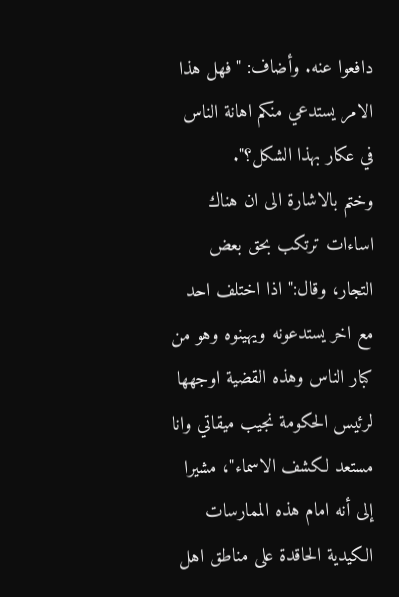دافعوا عنه. وأضاف: "فهل هذا الامر يستدعي منكم اهانة الناس في عكار بهذا الشكل؟".
وختم بالاشارة الى ان هناك اساءات ترتكب بحق بعض التجار، وقال:" اذا اختلف احد مع اخر يستدعونه ويهينوه وهو من كبار الناس وهذه القضية اوجهها لرئيس الحكومة نجيب ميقاتي وانا مستعد لكشف الاسماء"، مشيرا إلى أنه امام هذه الممارسات الكيدية الحاقدة على مناطق اهل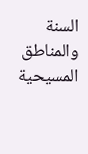السنة والمناطق المسيحية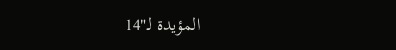المؤيدة لـ"14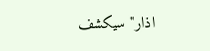اذار" سيكشف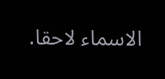الاسماء لاحقا.